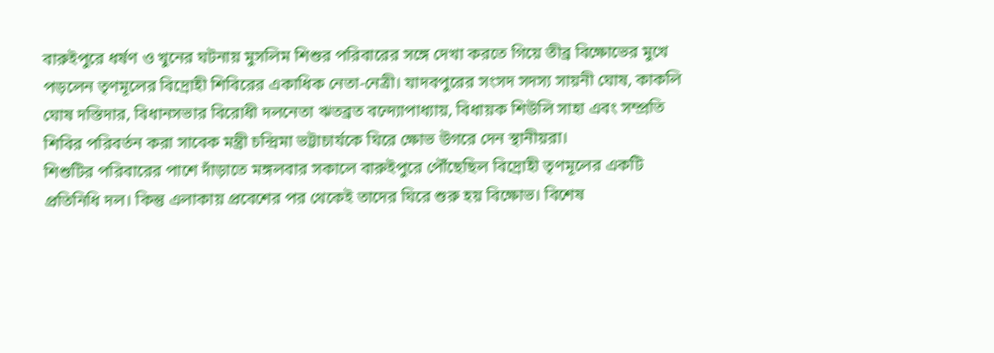বারুইপুরে ধর্ষণ ও খুনের ঘটনায় মুসলিম শিশুর পরিবারের সঙ্গে দেখা করতে গিয়ে তীব্র বিক্ষোভের মুখে পড়লেন তৃণমূলের বিদ্রোহী শিবিরের একাধিক নেতা-নেত্রী। যাদবপুরের সংসদ সদস্য সায়নী ঘোষ, কাকলি ঘোষ দস্তিদার, বিধানসভার বিরোধী দলনেতা ঋতব্রত বন্দ্যোপাধ্যায়, বিধায়ক শিউলি সাহা এবং সম্প্রতি শিবির পরিবর্তন করা সাবেক মন্ত্রী চন্দ্রিমা ভট্টাচার্যকে ঘিরে ক্ষোভ উগরে দেন স্থানীয়রা।
শিশুটির পরিবারের পাশে দাঁড়াতে মঙ্গলবার সকালে বারুইপুরে পৌঁছেছিল বিদ্রোহী তৃণমূলের একটি প্রতিনিধি দল। কিন্তু এলাকায় প্রবেশের পর থেকেই তাদের ঘিরে শুরু হয় বিক্ষোভ। বিশেষ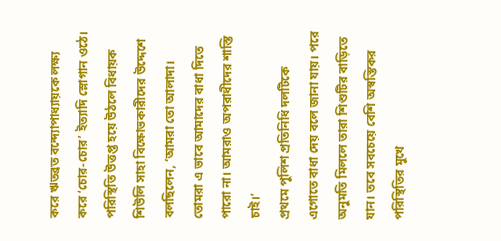করে ঋতব্রত বন্দ্যোপাধ্যায়কে লক্ষ্য করে ‘চোর-চোর’ ইত্যাদি স্লোগান ওঠে। পরিস্থিতি উত্তপ্ত হয়ে উঠলে বিধায়ক শিউলি সাহা বিক্ষোভকারীদের উদ্দেশে বলছিলেন, ‘আমরা তো আলাদা। তোমরা এ ভাবে আমাদের বাধা দিতে পারো না। আমরাও অপরাধীদের শাস্তি চাই।’
প্রথমে পুলিশ প্রতিনিধি দলটিকে এগোতে বাধা দেয় বলে জানা যায়। পরে অনুমতি মিললে তারা শিশুটির বাড়িতে যান। তবে সবচেয়ে বেশি অস্বস্তিকর পরিস্থিতির মুখে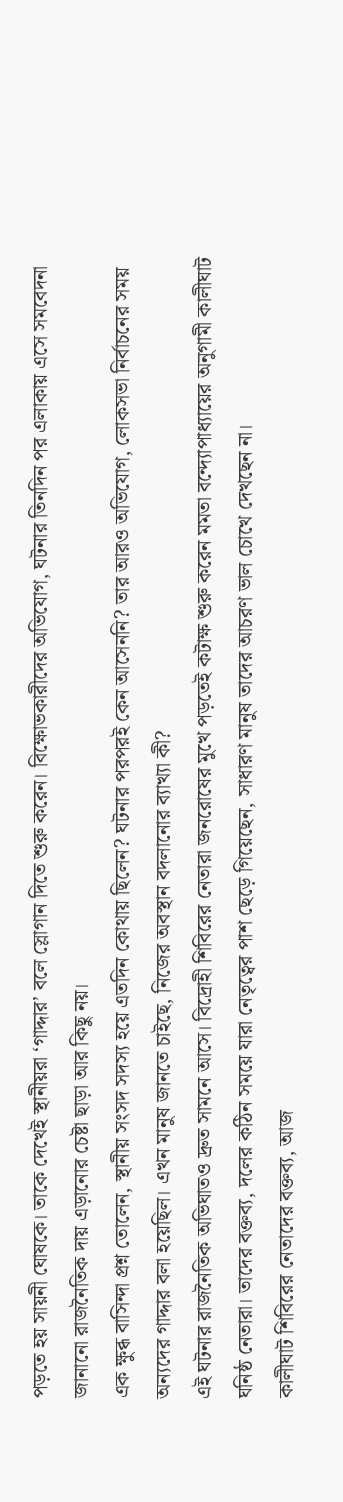পড়তে হয় সায়নী ঘোষকে। তাকে দেখেই স্থানীয়রা ‘গাদ্দার’ বলে স্লোগান দিতে শুরু করেন। বিক্ষোভকারীদের অভিযোগ, ঘটনার তিনদিন পর এলাকায় এসে সমবেদনা জানানো রাজনৈতিক দায় এড়ানোর চেষ্টা ছাড়া আর কিছু নয়।
এক ক্ষুব্ধ বাসিন্দা প্রশ্ন তোলেন, স্থানীয় সংসদ সদস্য হয়ে এতদিন কোথায় ছিলেন? ঘটনার পরপরই কেন আসেননি? তার আরও অভিযোগ, লোকসভা নির্বাচনের সময় অন্যদের গাদ্দার বলা হয়েছিল। এখন মানুষ জানতে চাইছে, নিজের অবস্থান বদলানোর ব্যাখ্যা কী?
এই ঘটনার রাজনৈতিক অভিঘাতও দ্রুত সামনে আসে। বিদ্রোহী শিবিরের নেতারা জনরোষের মুখে পড়তেই কটাক্ষ শুরু করেন মমতা বন্দ্যোপাধ্যায়ের অনুগামী কালীঘাট ঘনিষ্ঠ নেতারা। তাদের বক্তব্য, দলের কঠিন সময়ে যারা নেতৃত্বের পাশ ছেড়ে গিয়েছেন, সাধারণ মানুষ তাদের আচরণ ভাল চোখে দেখছেন না।
কালীঘাট শিবিরের নেতাদের বক্তব্য, আজ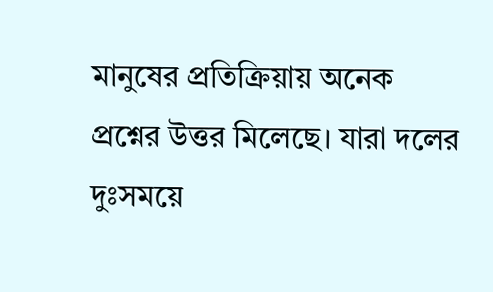মানুষের প্রতিক্রিয়ায় অনেক প্রশ্নের উত্তর মিলেছে। যারা দলের দুঃসময়ে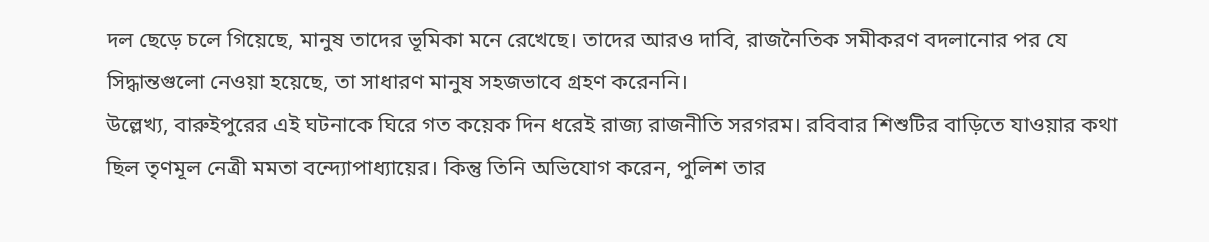দল ছেড়ে চলে গিয়েছে, মানুষ তাদের ভূমিকা মনে রেখেছে। তাদের আরও দাবি, রাজনৈতিক সমীকরণ বদলানোর পর যে সিদ্ধান্তগুলো নেওয়া হয়েছে, তা সাধারণ মানুষ সহজভাবে গ্রহণ করেননি।
উল্লেখ্য, বারুইপুরের এই ঘটনাকে ঘিরে গত কয়েক দিন ধরেই রাজ্য রাজনীতি সরগরম। রবিবার শিশুটির বাড়িতে যাওয়ার কথা ছিল তৃণমূল নেত্রী মমতা বন্দ্যোপাধ্যায়ের। কিন্তু তিনি অভিযোগ করেন, পুলিশ তার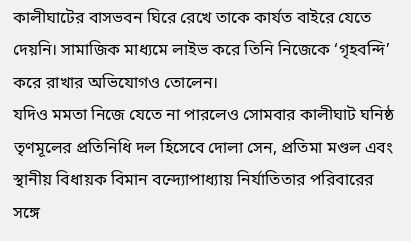কালীঘাটের বাসভবন ঘিরে রেখে তাকে কার্যত বাইরে যেতে দেয়নি। সামাজিক মাধ্যমে লাইভ করে তিনি নিজেকে ‘গৃহবন্দি’ করে রাখার অভিযোগও তোলেন।
যদিও মমতা নিজে যেতে না পারলেও সোমবার কালীঘাট ঘনিষ্ঠ তৃণমূলের প্রতিনিধি দল হিসেবে দোলা সেন, প্রতিমা মণ্ডল এবং স্থানীয় বিধায়ক বিমান বন্দ্যোপাধ্যায় নির্যাতিতার পরিবারের সঙ্গে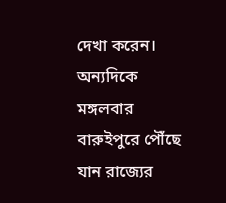দেখা করেন। অন্যদিকে মঙ্গলবার বারুইপুরে পৌঁছে যান রাজ্যের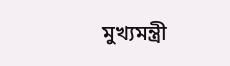মুখ্যমন্ত্রী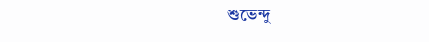শুভেন্দু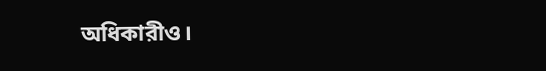অধিকারীও।